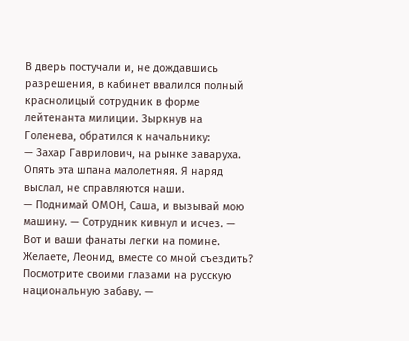В дверь постучали и, не дождавшись разрешения, в кабинет ввалился полный краснолицый сотрудник в форме лейтенанта милиции. Зыркнув на Голенева, обратился к начальнику:
— Захар Гаврилович, на рынке заваруха. Опять эта шпана малолетняя. Я наряд выслал, не справляются наши.
— Поднимай ОМОН, Саша, и вызывай мою машину. — Сотрудник кивнул и исчез. — Вот и ваши фанаты легки на помине. Желаете, Леонид, вместе со мной съездить? Посмотрите своими глазами на русскую национальную забаву. —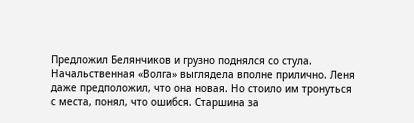Предложил Белянчиков и грузно поднялся со стула.
Начальственная «Волга» выглядела вполне прилично. Леня даже предположил, что она новая. Но стоило им тронуться с места, понял, что ошибся. Старшина за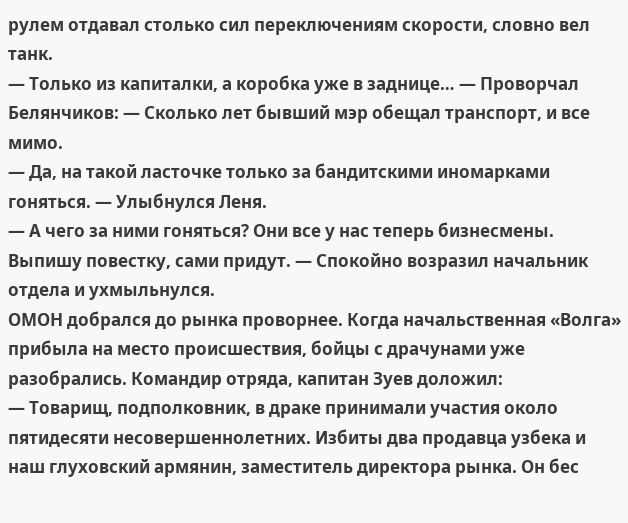рулем отдавал столько сил переключениям скорости, словно вел танк.
— Только из капиталки, а коробка уже в заднице… — Проворчал Белянчиков: — Сколько лет бывший мэр обещал транспорт, и все мимо.
— Да, на такой ласточке только за бандитскими иномарками гоняться. — Улыбнулся Леня.
— А чего за ними гоняться? Они все у нас теперь бизнесмены. Выпишу повестку, сами придут. — Спокойно возразил начальник отдела и ухмыльнулся.
ОМОН добрался до рынка проворнее. Когда начальственная «Волга» прибыла на место происшествия, бойцы с драчунами уже разобрались. Командир отряда, капитан Зуев доложил:
— Товарищ, подполковник, в драке принимали участия около пятидесяти несовершеннолетних. Избиты два продавца узбека и наш глуховский армянин, заместитель директора рынка. Он бес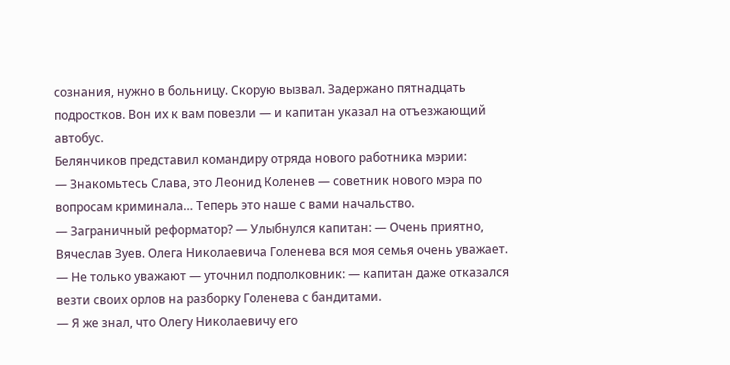сознания, нужно в больницу. Скорую вызвал. Задержано пятнадцать подростков. Вон их к вам повезли — и капитан указал на отъезжающий автобус.
Белянчиков представил командиру отряда нового работника мэрии:
— Знакомьтесь Слава, это Леонид Коленев — советник нового мэра по вопросам криминала… Теперь это наше с вами начальство.
— Заграничный реформатор? — Улыбнулся капитан: — Очень приятно, Вячеслав Зуев. Олега Николаевича Голенева вся моя семья очень уважает.
— Не только уважают — уточнил подполковник: — капитан даже отказался везти своих орлов на разборку Голенева с бандитами.
— Я же знал, что Олегу Николаевичу его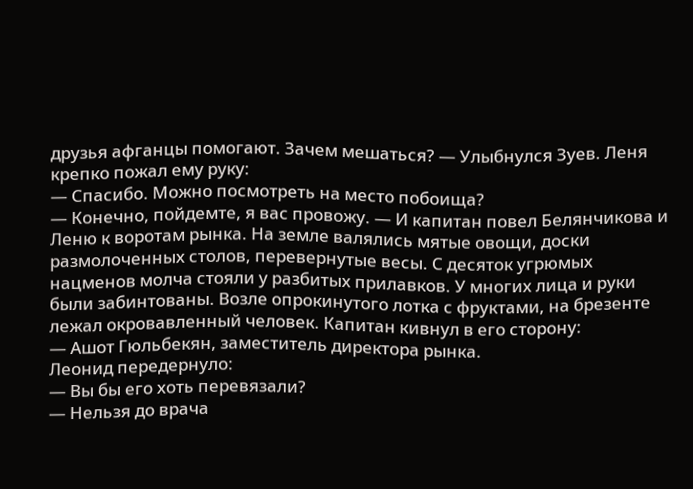друзья афганцы помогают. Зачем мешаться? — Улыбнулся Зуев. Леня крепко пожал ему руку:
— Спасибо. Можно посмотреть на место побоища?
— Конечно, пойдемте, я вас провожу. — И капитан повел Белянчикова и Леню к воротам рынка. На земле валялись мятые овощи, доски размолоченных столов, перевернутые весы. С десяток угрюмых нацменов молча стояли у разбитых прилавков. У многих лица и руки были забинтованы. Возле опрокинутого лотка с фруктами, на брезенте лежал окровавленный человек. Капитан кивнул в его сторону:
— Ашот Гюльбекян, заместитель директора рынка.
Леонид передернуло:
— Вы бы его хоть перевязали?
— Нельзя до врача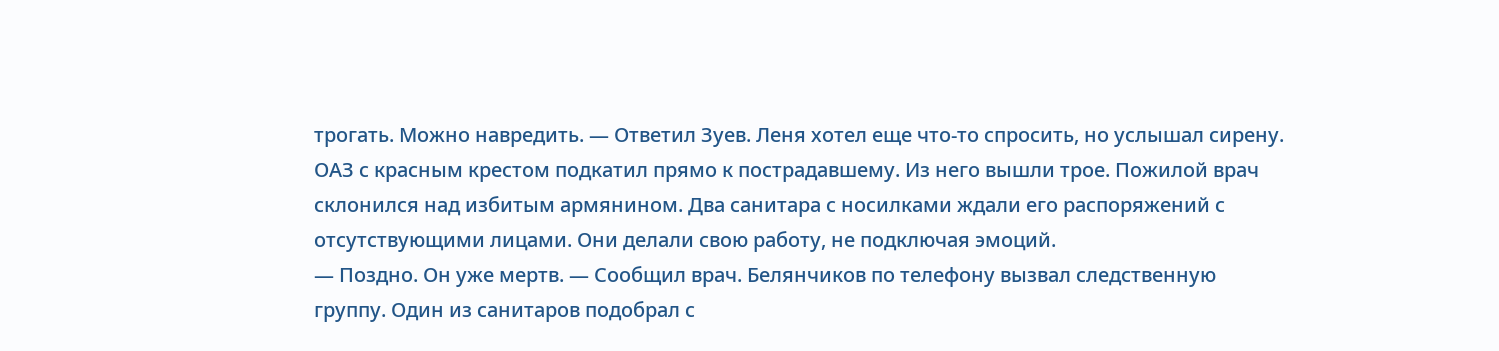трогать. Можно навредить. — Ответил Зуев. Леня хотел еще что-то спросить, но услышал сирену. ОАЗ с красным крестом подкатил прямо к пострадавшему. Из него вышли трое. Пожилой врач склонился над избитым армянином. Два санитара с носилками ждали его распоряжений с отсутствующими лицами. Они делали свою работу, не подключая эмоций.
— Поздно. Он уже мертв. — Сообщил врач. Белянчиков по телефону вызвал следственную группу. Один из санитаров подобрал с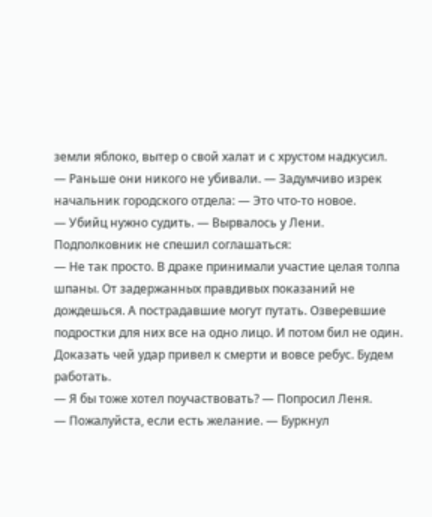земли яблоко, вытер о свой халат и с хрустом надкусил.
— Раньше они никого не убивали. — Задумчиво изрек начальник городского отдела: — Это что-то новое.
— Убийц нужно судить. — Вырвалось у Лени. Подполковник не спешил соглашаться:
— Не так просто. В драке принимали участие целая толпа шпаны. От задержанных правдивых показаний не дождешься. А пострадавшие могут путать. Озверевшие подростки для них все на одно лицо. И потом бил не один. Доказать чей удар привел к смерти и вовсе ребус. Будем работать.
— Я бы тоже хотел поучаствовать? — Попросил Леня.
— Пожалуйста, если есть желание. — Буркнул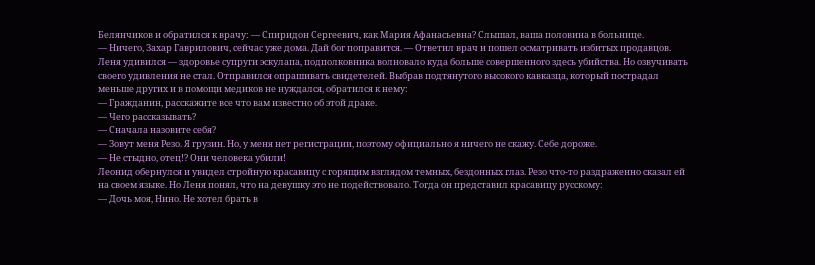Белянчиков и обратился к врачу: — Спиридон Сергеевич, как Мария Афанасьевна? Слышал, ваша половина в больнице.
— Ничего, Захар Гаврилович, сейчас уже дома. Дай бог поправится. — Ответил врач и пошел осматривать избитых продавцов. Леня удивился — здоровье супруги эскулапа, подполковника волновало куда больше совершенного здесь убийства. Но озвучивать своего удивления не стал. Отправился опрашивать свидетелей. Выбрав подтянутого высокого кавказца, который пострадал меньше других и в помощи медиков не нуждался, обратился к нему:
— Гражданин, расскажите все что вам известно об этой драке.
— Чего рассказывать?
— Сначала назовите себя?
— Зовут меня Резо. Я грузин. Но, у меня нет регистрации, поэтому официально я ничего не скажу. Себе дороже.
— Не стыдно, отец!? Они человека убили!
Леонид обернулся и увидел стройную красавицу с горящим взглядом темных, бездонных глаз. Резо что-то раздраженно сказал ей на своем языке. Но Леня понял, что на девушку это не подействовало. Тогда он представил красавицу русскому:
— Дочь моя, Нино. Не хотел брать в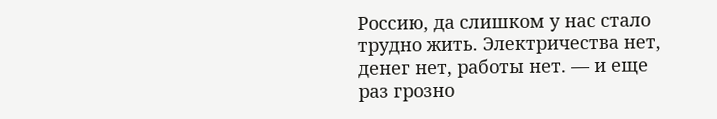Россию, да слишком у нас стало трудно жить. Электричества нет, денег нет, работы нет. — и еще раз грозно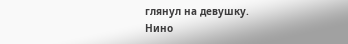глянул на девушку.
Нино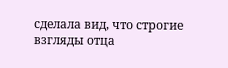сделала вид, что строгие взгляды отца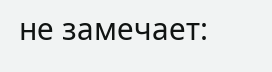не замечает: